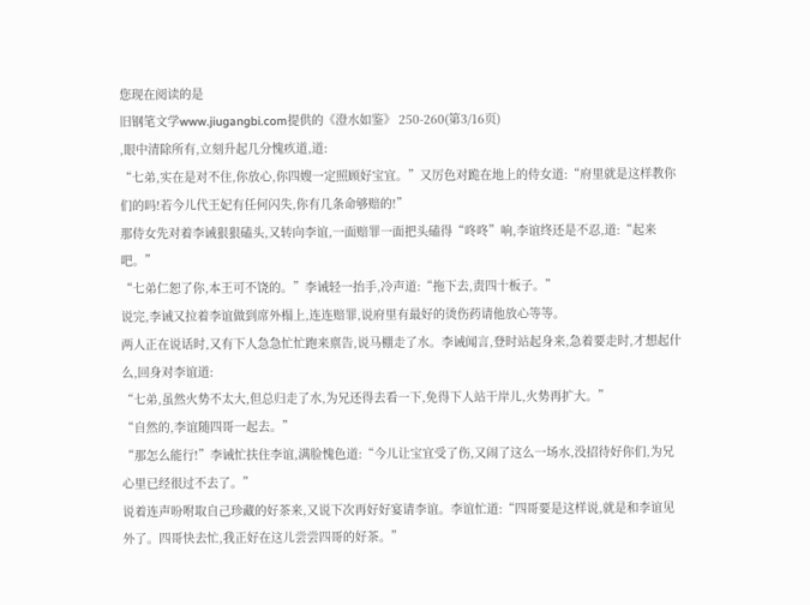您现在阅读的是
旧钢笔文学www.jiugangbi.com提供的《澄水如鉴》 250-260(第3/16页)
,眼中清除所有,立刻升起几分愧疚道,道:
“七弟,实在是对不住,你放心,你四嫂一定照顾好宝宜。”又厉色对跪在地上的侍女道:“府里就是这样教你们的吗!若今儿代王妃有任何闪失,你有几条命够赔的!”
那侍女先对着李诫狠狠磕头,又转向李谊,一面赔罪一面把头磕得“咚咚”响,李谊终还是不忍,道:“起来吧。”
“七弟仁恕了你,本王可不饶的。”李诫轻一抬手,冷声道:“拖下去,责四十板子。”
说完,李诫又拉着李谊做到席外榻上,连连赔罪,说府里有最好的烫伤药请他放心等等。
两人正在说话时,又有下人急急忙忙跑来禀告,说马棚走了水。李诫闻言,登时站起身来,急着要走时,才想起什么,回身对李谊道:
“七弟,虽然火势不太大,但总归走了水,为兄还得去看一下,免得下人站干岸儿,火势再扩大。”
“自然的,李谊随四哥一起去。”
“那怎么能行!”李诫忙扶住李谊,满脸愧色道:“今儿让宝宜受了伤,又闹了这么一场水,没招待好你们,为兄心里已经很过不去了。”
说着连声吩咐取自己珍藏的好茶来,又说下次再好好宴请李谊。李谊忙道:“四哥要是这样说,就是和李谊见外了。四哥快去忙,我正好在这儿尝尝四哥的好茶。”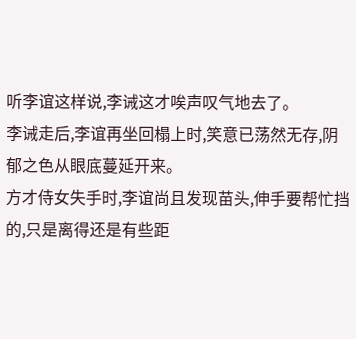听李谊这样说,李诫这才唉声叹气地去了。
李诫走后,李谊再坐回榻上时,笑意已荡然无存,阴郁之色从眼底蔓延开来。
方才侍女失手时,李谊尚且发现苗头,伸手要帮忙挡的,只是离得还是有些距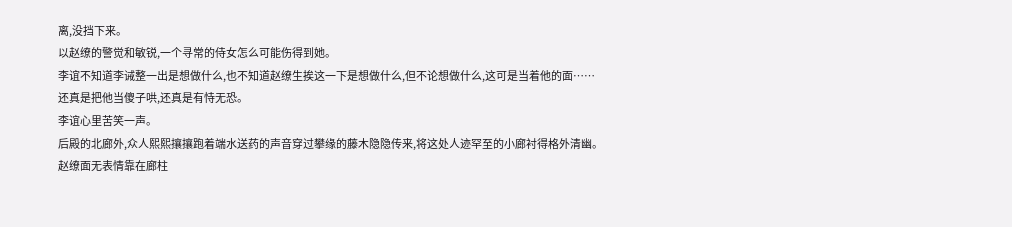离,没挡下来。
以赵缭的警觉和敏锐,一个寻常的侍女怎么可能伤得到她。
李谊不知道李诫整一出是想做什么,也不知道赵缭生挨这一下是想做什么,但不论想做什么,这可是当着他的面……
还真是把他当傻子哄,还真是有恃无恐。
李谊心里苦笑一声。
后殿的北廊外,众人熙熙攘攘跑着端水送药的声音穿过攀缘的藤木隐隐传来,将这处人迹罕至的小廊衬得格外清幽。
赵缭面无表情靠在廊柱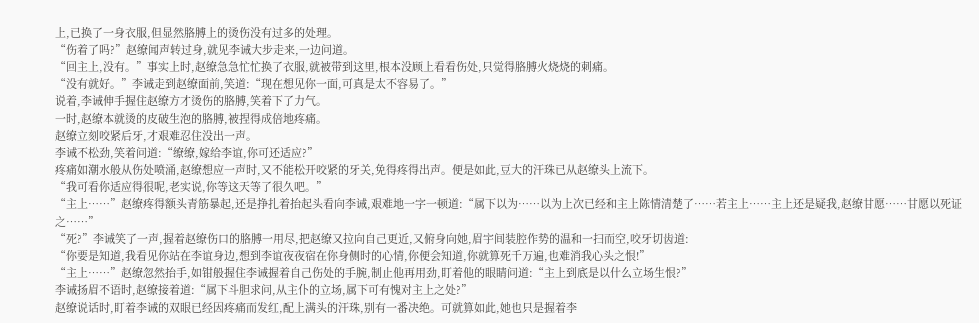上,已换了一身衣服,但显然胳膊上的烫伤没有过多的处理。
“伤着了吗?”赵缭闻声转过身,就见李诫大步走来,一边问道。
“回主上,没有。”事实上时,赵缭急急忙忙换了衣服,就被带到这里,根本没顾上看看伤处,只觉得胳膊火烧烧的刺痛。
“没有就好。”李诫走到赵缭面前,笑道:“现在想见你一面,可真是太不容易了。”
说着,李诫伸手握住赵缭方才烫伤的胳膊,笑着下了力气。
一时,赵缭本就烫的皮破生泡的胳膊,被捏得成倍地疼痛。
赵缭立刻咬紧后牙,才艰难忍住没出一声。
李诫不松劲,笑着问道:“缭缭,嫁给李谊,你可还适应?”
疼痛如潮水般从伤处喷涌,赵缭想应一声时,又不能松开咬紧的牙关,免得疼得出声。便是如此,豆大的汗珠已从赵缭头上流下。
“我可看你适应得很呢,老实说,你等这天等了很久吧。”
“主上……”赵缭疼得额头青筋暴起,还是挣扎着抬起头看向李诫,艰难地一字一顿道:“属下以为……以为上次已经和主上陈情清楚了……若主上……主上还是疑我,赵缭甘愿……甘愿以死证之……”
“死?”李诫笑了一声,握着赵缭伤口的胳膊一用尽,把赵缭又拉向自己更近,又俯身向她,眉宇间装腔作势的温和一扫而空,咬牙切齿道:
“你要是知道,我看见你站在李谊身边,想到李谊夜夜宿在你身侧时的心情,你便会知道,你就算死千万遍,也难消我心头之恨!”
“主上……”赵缭忽然抬手,如钳般握住李诫握着自己伤处的手腕,制止他再用劲,盯着他的眼睛问道:“主上到底是以什么立场生恨?”
李诫扬眉不语时,赵缭接着道:“属下斗胆求问,从主仆的立场,属下可有愧对主上之处?”
赵缭说话时,盯着李诫的双眼已经因疼痛而发红,配上满头的汗珠,别有一番决绝。可就算如此,她也只是握着李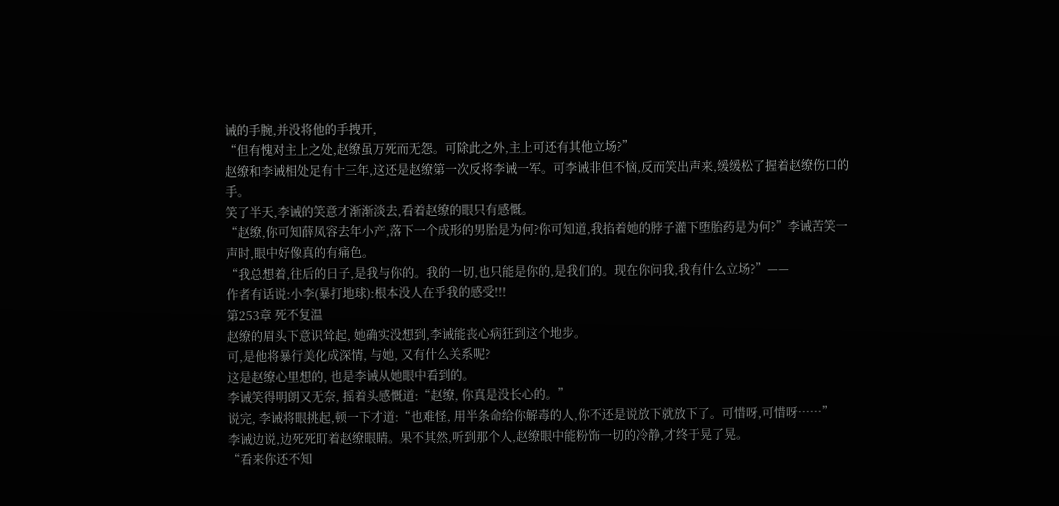诫的手腕,并没将他的手拽开,
“但有愧对主上之处,赵缭虽万死而无怨。可除此之外,主上可还有其他立场?”
赵缭和李诫相处足有十三年,这还是赵缭第一次反将李诫一军。可李诫非但不恼,反而笑出声来,缓缓松了握着赵缭伤口的手。
笑了半天,李诫的笑意才渐渐淡去,看着赵缭的眼只有感慨。
“赵缭,你可知薛凤容去年小产,落下一个成形的男胎是为何?你可知道,我掐着她的脖子灌下堕胎药是为何?”李诫苦笑一声时,眼中好像真的有痛色。
“我总想着,往后的日子,是我与你的。我的一切,也只能是你的,是我们的。现在你问我,我有什么立场?”——
作者有话说:小李(暴打地球):根本没人在乎我的感受!!!
第253章 死不复温
赵缭的眉头下意识耸起, 她确实没想到,李诫能丧心病狂到这个地步。
可,是他将暴行美化成深情, 与她, 又有什么关系呢?
这是赵缭心里想的, 也是李诫从她眼中看到的。
李诫笑得明朗又无奈, 摇着头感慨道:“赵缭, 你真是没长心的。”
说完, 李诫将眼挑起,顿一下才道:“也难怪, 用半条命给你解毒的人,你不还是说放下就放下了。可惜呀,可惜呀……”
李诫边说,边死死盯着赵缭眼睛。果不其然,听到那个人,赵缭眼中能粉饰一切的冷静,才终于晃了晃。
“看来你还不知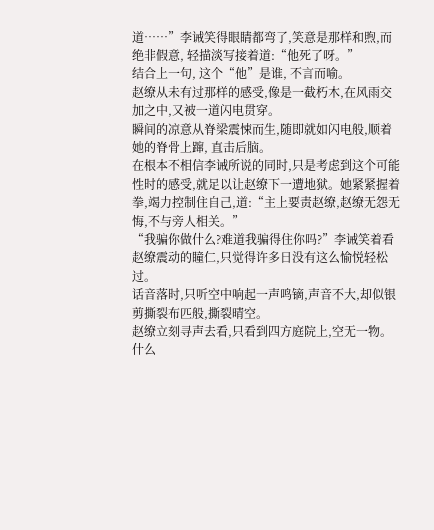道……”李诫笑得眼睛都弯了,笑意是那样和煦,而绝非假意, 轻描淡写接着道:“他死了呀。”
结合上一句, 这个“他”是谁, 不言而喻。
赵缭从未有过那样的感受,像是一截朽木,在风雨交加之中,又被一道闪电贯穿。
瞬间的凉意从脊梁震悚而生,随即就如闪电般,顺着她的脊骨上蹿, 直击后脑。
在根本不相信李诫所说的同时,只是考虑到这个可能性时的感受,就足以让赵缭下一遭地狱。她紧紧握着拳,竭力控制住自己,道:“主上要责赵缭,赵缭无怨无悔,不与旁人相关。”
“我骗你做什么?难道我骗得住你吗?”李诫笑着看赵缭震动的瞳仁,只觉得许多日没有这么愉悦轻松过。
话音落时,只听空中响起一声鸣镝,声音不大,却似银剪撕裂布匹般,撕裂晴空。
赵缭立刻寻声去看,只看到四方庭院上,空无一物。
什么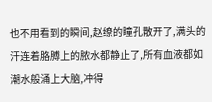也不用看到的瞬间,赵缭的瞳孔散开了,满头的汗连着胳膊上的脓水都静止了,所有血液都如潮水般涌上大脑,冲得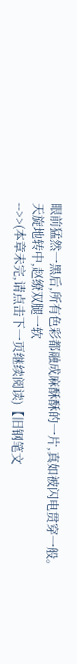眼前猛然一黑后,所有色彩都融成麻酥酥的一片,真如被闪电贯穿一般。
天旋地转中,赵缭双腿一软
-->>(本章未完,请点击下一页继续阅读)【旧钢笔文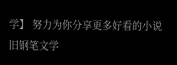学】 努力为你分享更多好看的小说
旧钢笔文学